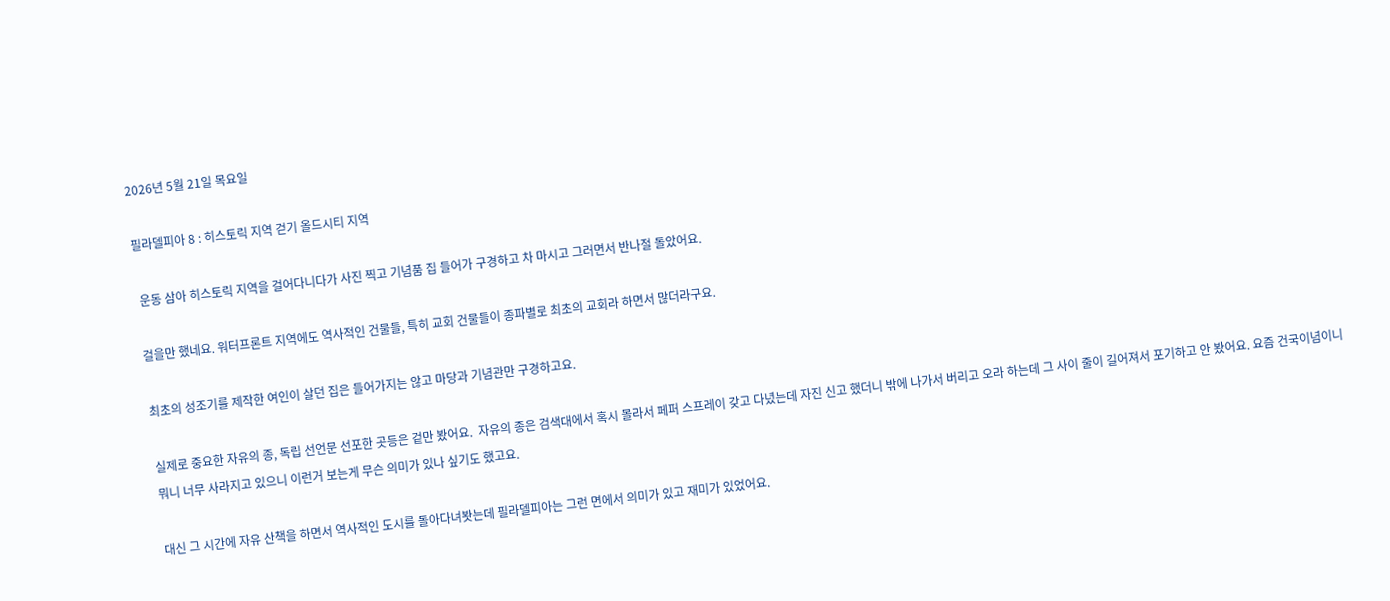2026년 5월 21일 목요일

필라델피아 8 : 히스토릭 지역 걷기 올드시티 지역

 운동 삼아 히스토릭 지역을 걸어다니다가 사진 찍고 기념품 집 들어가 구경하고 차 마시고 그러면서 반나절 돌았어요.

걸을만 했네요. 워터프론트 지역에도 역사적인 건물들, 특히 교회 건물들이 종파별로 최초의 교회라 하면서 많더라구요.

최초의 성조기를 제작한 여인이 살던 집은 들어가지는 않고 마당과 기념관만 구경하고요.

실제로 중요한 자유의 종, 독립 선언문 선포한 곳등은 겉만 봤어요.  자유의 종은 검색대에서 혹시 몰라서 페퍼 스프레이 갖고 다녔는데 자진 신고 했더니 밖에 나가서 버리고 오라 하는데 그 사이 줄이 길어져서 포기하고 안 봤어요. 요즘 건국이념이니 뭐니 너무 사라지고 있으니 이런거 보는게 무슨 의미가 있나 싶기도 했고요.

대신 그 시간에 자유 산책을 하면서 역사적인 도시를 돌아다녀봣는데 필라델피아는 그런 면에서 의미가 있고 재미가 있었어요.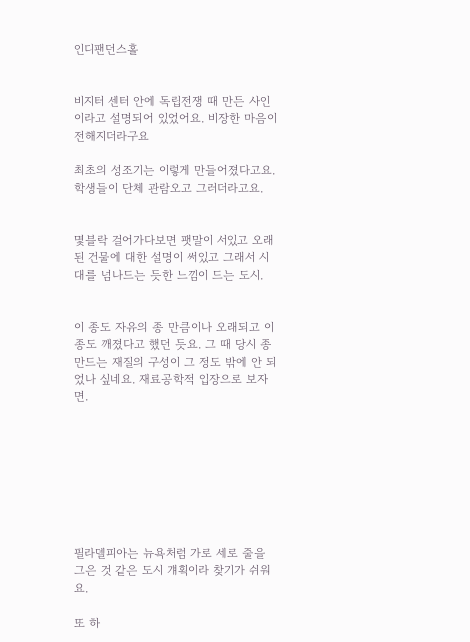인디팬던스홀


비지터 센터 안에 독립전쟁 때 만든 사인이라고 설명되어 있었어요. 비장한 마음이 전해지더라구요

최초의 성조기는 이렇게 만들어졌다고요. 학생들이 단체 관람오고 그러더라고요.


몇블락 걸어가다보면 팻말이 서있고 오래된 건물에 대한 설명이 써있고 그래서 시대를 넘나드는 듯한 느낌이 드는 도시.


이 종도 자유의 종 만큼이나 오래되고 이 종도 깨졌다고 했던 듯요. 그 때 당시 종 만드는 재질의 구성이 그 정도 밖에 안 되었나 싶네요. 재료공학적 입장으로 보자면.








필라델피아는 뉴욕처럼 가로 세로 줄을 그은 것 같은 도시 걔획이라 찾기가 쉬워요.

또 하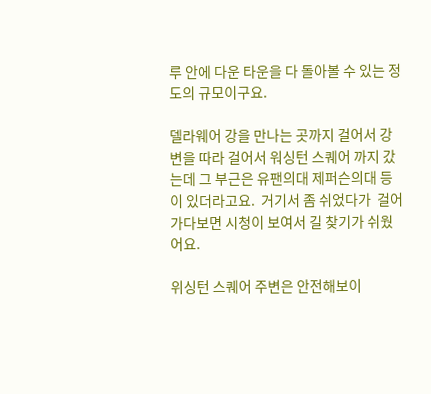루 안에 다운 타운을 다 돌아볼 수 있는 정도의 규모이구요.

델라웨어 강을 만나는 곳까지 걸어서 강변을 따라 걸어서 워싱턴 스퀘어 까지 갔는데 그 부근은 유팬의대 제퍼슨의대 등이 있더라고요.  거기서 좀 쉬었다가  걸어가다보면 시청이 보여서 길 찾기가 쉬웠어요.

위싱턴 스퀘어 주변은 안전해보이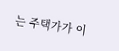는 주택가가 이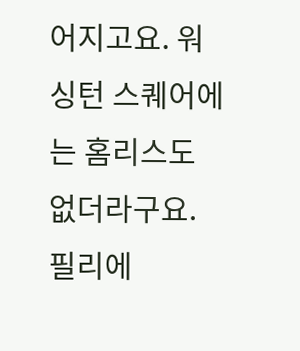어지고요. 워싱턴 스퀘어에는 홈리스도 없더라구요. 필리에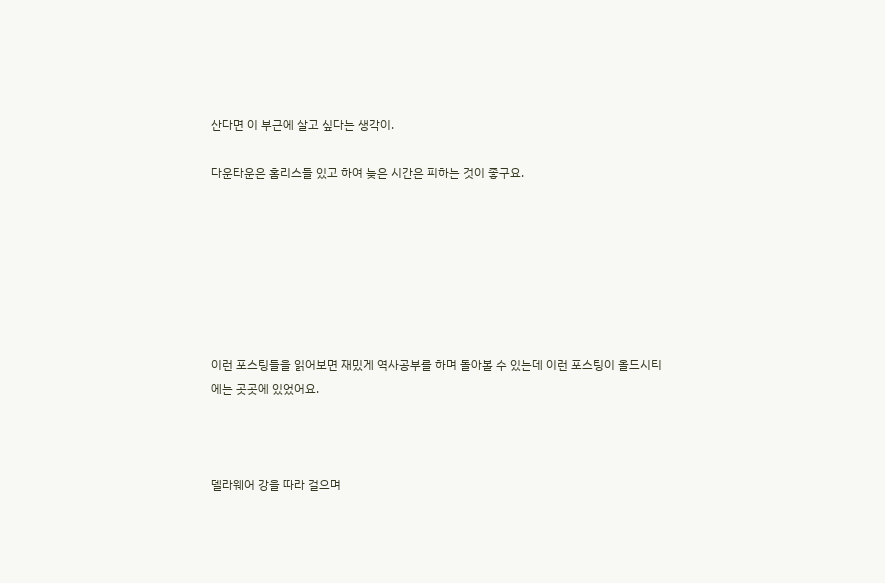산다면 이 부근에 살고 싶다는 생각이.

다운타운은 홈리스들 있고 하여 늦은 시간은 피하는 것이 좋구요.







이런 포스팅들을 읽어보면 재밌게 역사공부를 하며 돌아볼 수 있는데 이런 포스팅이 올드시티에는 곳곳에 있었어요.



델라웨어 강을 따라 걸으며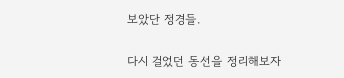보았단 정경들.

다시 걸었던 동선을 정리해보자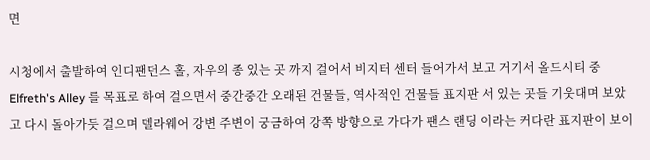면

시청에서 출발하여 인디팬던스 홀, 자우의 종 있는 곳 까지 걸어서 비지터 센터 들어가서 보고 거기서 올드시티 중 Elfreth's Alley 를 목표로 하여 걸으면서 중간중간 오래된 건물들, 역사적인 건물들 표지판 서 있는 곳들 기웃대며 보았고 다시 돌아가듯 걸으며 델라웨어 강변 주변이 궁금하여 강쪽 방향으로 가다가 팬스 랜딩 이라는 커다란 표지판이 보이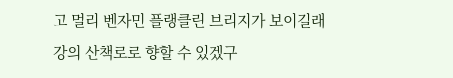고 멀리 벤자민 플랭클린 브리지가 보이길래 강의 산책로로 향할 수 있겠구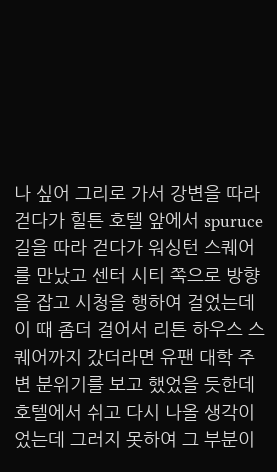나 싶어 그리로 가서 강변을 따라 걷다가 힐튼 호텔 앞에서 spuruce 길을 따라 걷다가 워싱턴 스퀘어를 만났고 센터 시티 쪽으로 방향을 잡고 시청을 행하여 걸었는데 이 때 좀더 걸어서 리튼 하우스 스퀘어까지 갔더라면 유팬 대학 주변 분위기를 보고 했었을 듯한데 호텔에서 쉬고 다시 나올 생각이었는데 그러지 못하여 그 부분이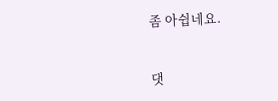좀 아쉽네요.


댓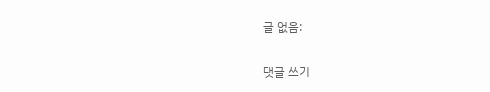글 없음:

댓글 쓰기